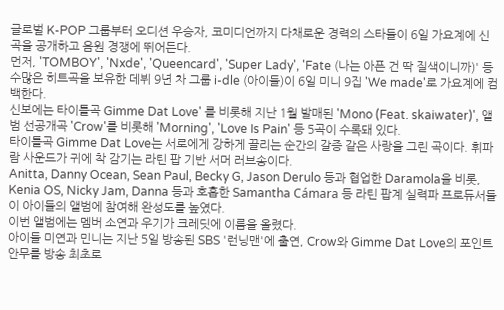글로벌 K-POP 그룹부터 오디션 우승자, 코미디언까지 다채로운 경력의 스타들이 6일 가요계에 신곡을 공개하고 음원 경쟁에 뛰어든다.
먼저, 'TOMBOY', 'Nxde', 'Queencard', 'Super Lady', 'Fate (나는 아픈 건 딱 질색이니까)' 등 수많은 히트곡을 보유한 데뷔 9년 차 그룹 i-dle (아이들)이 6일 미니 9집 'We made'로 가요계에 컴백한다.
신보에는 타이틀곡 Gimme Dat Love' 를 비롯해 지난 1월 발매된 'Mono (Feat. skaiwater)', 앨범 선공개곡 'Crow'를 비롯해 'Morning', 'Love Is Pain' 등 5곡이 수록돼 있다.
타이틀곡 Gimme Dat Love는 서로에게 강하게 끌리는 순간의 갈증 같은 사랑을 그린 곡이다. 휘파람 사운드가 귀에 착 감기는 라틴 팝 기반 서머 러브송이다.
Anitta, Danny Ocean, Sean Paul, Becky G, Jason Derulo 등과 협업한 Daramola을 비롯, Kenia OS, Nicky Jam, Danna 등과 호흡한 Samantha Cámara 등 라틴 팝계 실력파 프로듀서들이 아이들의 앨범에 참여해 완성도를 높였다.
이번 앨범에는 멤버 소연과 우기가 크레딧에 이름을 올렸다.
아이들 미연과 민니는 지난 5일 방송된 SBS '런닝맨'에 출연, Crow와 Gimme Dat Love의 포인트 안무를 방송 최초로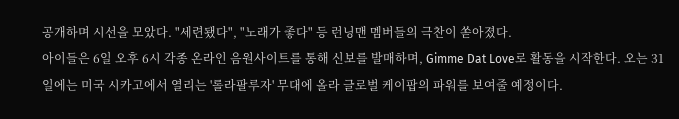공개하며 시선을 모았다. "세련됐다", "노래가 좋다" 등 런닝맨 멤버들의 극찬이 쏟아졌다.
아이들은 6일 오후 6시 각종 온라인 음원사이트를 통해 신보를 발매하며, Gimme Dat Love로 활동을 시작한다. 오는 31일에는 미국 시카고에서 열리는 '롤라팔루자' 무대에 올라 글로벌 케이팝의 파워를 보여줄 예정이다.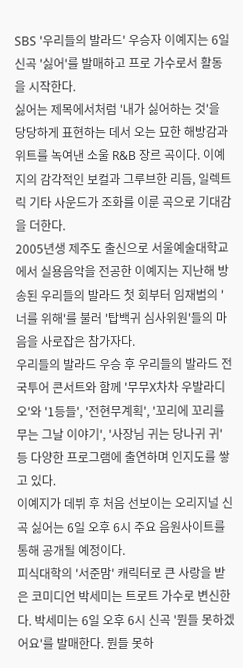SBS '우리들의 발라드' 우승자 이예지는 6일 신곡 '싫어'를 발매하고 프로 가수로서 활동을 시작한다.
싫어는 제목에서처럼 '내가 싫어하는 것'을 당당하게 표현하는 데서 오는 묘한 해방감과 위트를 녹여낸 소울 R&B 장르 곡이다. 이예지의 감각적인 보컬과 그루브한 리듬, 일렉트릭 기타 사운드가 조화를 이룬 곡으로 기대감을 더한다.
2005년생 제주도 출신으로 서울예술대학교에서 실용음악을 전공한 이예지는 지난해 방송된 우리들의 발라드 첫 회부터 임재범의 '너를 위해'를 불러 '탑백귀 심사위원'들의 마음을 사로잡은 참가자다.
우리들의 발라드 우승 후 우리들의 발라드 전국투어 콘서트와 함께 '무무X차차 우발라디오'와 '1등들', '전현무계획', '꼬리에 꼬리를 무는 그날 이야기', '사장님 귀는 당나귀 귀' 등 다양한 프로그램에 출연하며 인지도를 쌓고 있다.
이예지가 데뷔 후 처음 선보이는 오리지널 신곡 싫어는 6일 오후 6시 주요 음원사이트를 통해 공개될 예정이다.
피식대학의 '서준맘' 캐릭터로 큰 사랑을 받은 코미디언 박세미는 트로트 가수로 변신한다. 박세미는 6일 오후 6시 신곡 '뭔들 못하겠어요'를 발매한다. 뭔들 못하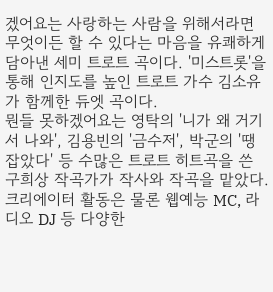겠어요는 사랑하는 사람을 위해서라면 무엇이든 할 수 있다는 마음을 유쾌하게 담아낸 세미 트로트 곡이다. '미스트롯'을 통해 인지도를 높인 트로트 가수 김소유가 함께한 듀엣 곡이다.
뭔들 못하겠어요는 영탁의 '니가 왜 거기서 나와', 김용빈의 '금수저', 박군의 '땡잡았다' 등 수많은 트로트 히트곡을 쓴 구희상 작곡가가 작사와 작곡을 맡았다.
크리에이터 활동은 물론 웹예능 MC, 라디오 DJ 등 다양한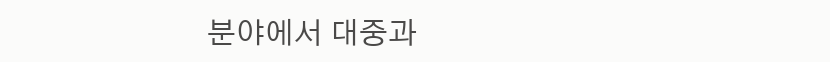분야에서 대중과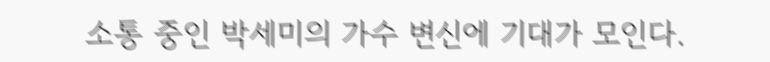소통 중인 박세미의 가수 변신에 기대가 모인다.